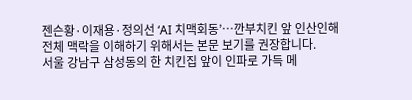젠슨황·이재용·정의선 ‘AI 치맥회동’…깐부치킨 앞 인산인해
전체 맥락을 이해하기 위해서는 본문 보기를 권장합니다.
서울 강남구 삼성동의 한 치킨집 앞이 인파로 가득 메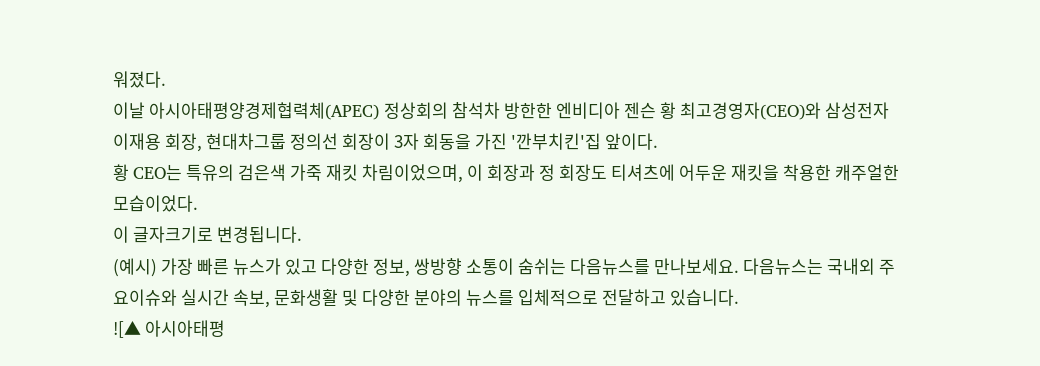워졌다.
이날 아시아태평양경제협력체(APEC) 정상회의 참석차 방한한 엔비디아 젠슨 황 최고경영자(CEO)와 삼성전자 이재용 회장, 현대차그룹 정의선 회장이 3자 회동을 가진 '깐부치킨'집 앞이다.
황 CEO는 특유의 검은색 가죽 재킷 차림이었으며, 이 회장과 정 회장도 티셔츠에 어두운 재킷을 착용한 캐주얼한 모습이었다.
이 글자크기로 변경됩니다.
(예시) 가장 빠른 뉴스가 있고 다양한 정보, 쌍방향 소통이 숨쉬는 다음뉴스를 만나보세요. 다음뉴스는 국내외 주요이슈와 실시간 속보, 문화생활 및 다양한 분야의 뉴스를 입체적으로 전달하고 있습니다.
![▲ 아시아태평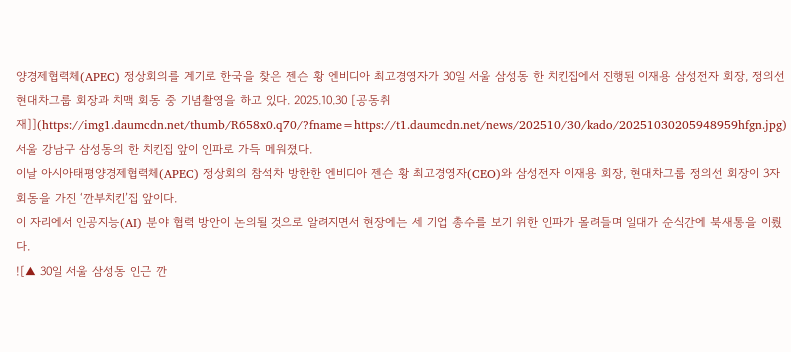양경제협력체(APEC) 정상회의를 계기로 한국을 찾은 젠슨 황 엔비디아 최고경영자가 30일 서울 삼성동 한 치킨집에서 진행된 이재용 삼성전자 회장, 정의선 현대차그룹 회장과 치맥 회동 중 기념촬영을 하고 있다. 2025.10.30 [공동취재]](https://img1.daumcdn.net/thumb/R658x0.q70/?fname=https://t1.daumcdn.net/news/202510/30/kado/20251030205948959hfgn.jpg)
서울 강남구 삼성동의 한 치킨집 앞이 인파로 가득 메워졌다.
이날 아시아태평양경제협력체(APEC) 정상회의 참석차 방한한 엔비디아 젠슨 황 최고경영자(CEO)와 삼성전자 이재용 회장, 현대차그룹 정의선 회장이 3자 회동을 가진 ‘깐부치킨’집 앞이다.
이 자리에서 인공지능(AI) 분야 협력 방안이 논의될 것으로 알려지면서 현장에는 세 기업 총수를 보기 위한 인파가 몰려들며 일대가 순식간에 북새통을 이뤘다.
![▲ 30일 서울 삼성동 인근 깐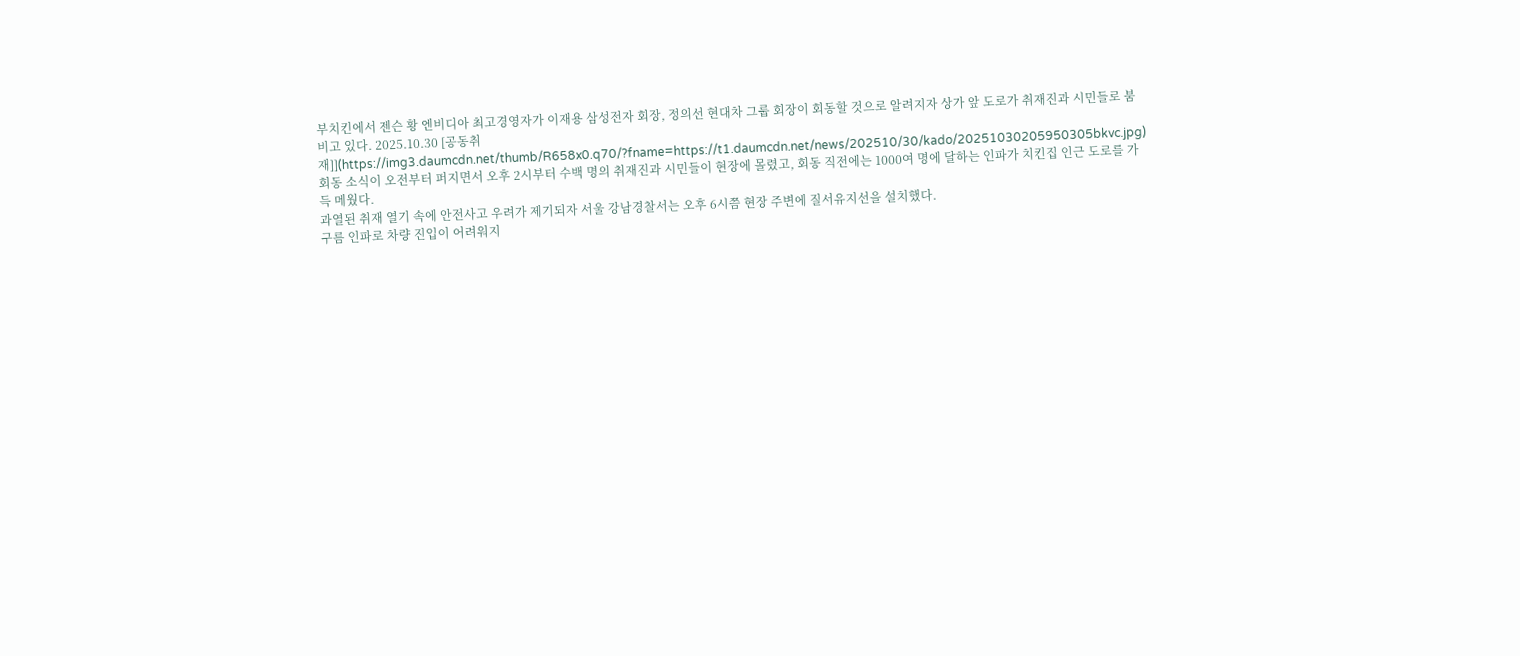부치킨에서 젠슨 황 엔비디아 최고경영자가 이재용 삼성전자 회장, 정의선 현대차 그룹 회장이 회동할 것으로 알려지자 상가 앞 도로가 취재진과 시민들로 붐비고 있다. 2025.10.30 [공동취재]](https://img3.daumcdn.net/thumb/R658x0.q70/?fname=https://t1.daumcdn.net/news/202510/30/kado/20251030205950305bkvc.jpg)
회동 소식이 오전부터 퍼지면서 오후 2시부터 수백 명의 취재진과 시민들이 현장에 몰렸고, 회동 직전에는 1000여 명에 달하는 인파가 치킨집 인근 도로를 가득 메웠다.
과열된 취재 열기 속에 안전사고 우려가 제기되자 서울 강남경찰서는 오후 6시쯤 현장 주변에 질서유지선을 설치했다.
구름 인파로 차량 진입이 어려워지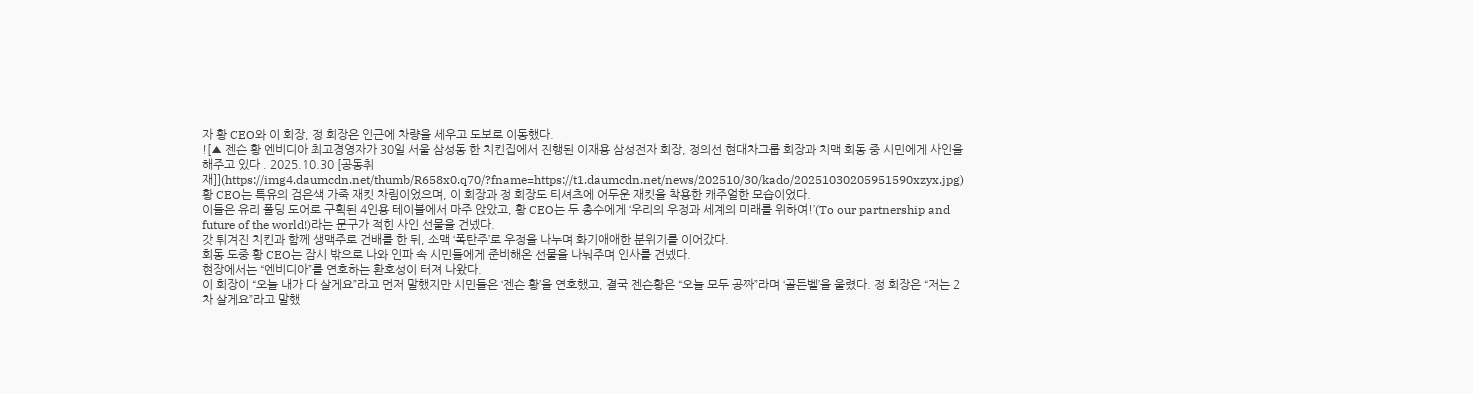자 황 CEO와 이 회장, 정 회장은 인근에 차량을 세우고 도보로 이동했다.
![▲ 젠슨 황 엔비디아 최고경영자가 30일 서울 삼성동 한 치킨집에서 진행된 이재용 삼성전자 회장, 정의선 현대차그룹 회장과 치맥 회동 중 시민에게 사인을 해주고 있다 . 2025.10.30 [공동취재]](https://img4.daumcdn.net/thumb/R658x0.q70/?fname=https://t1.daumcdn.net/news/202510/30/kado/20251030205951590xzyx.jpg)
황 CEO는 특유의 검은색 가죽 재킷 차림이었으며, 이 회장과 정 회장도 티셔츠에 어두운 재킷을 착용한 캐주얼한 모습이었다.
이들은 유리 폴딩 도어로 구획된 4인용 테이블에서 마주 앉았고, 황 CEO는 두 총수에게 ‘우리의 우정과 세계의 미래를 위하여!’(To our partnership and future of the world!)라는 문구가 적힌 사인 선물을 건넸다.
갓 튀겨진 치킨과 함께 생맥주로 건배를 한 뒤, 소맥 ‘폭탄주’로 우정을 나누며 화기애애한 분위기를 이어갔다.
회동 도중 황 CEO는 잠시 밖으로 나와 인파 속 시민들에게 준비해온 선물을 나눠주며 인사를 건넸다.
현장에서는 “엔비디아”를 연호하는 환호성이 터져 나왔다.
이 회장이 “오늘 내가 다 살게요”라고 먼저 말했지만 시민들은 ‘젠슨 황’을 연호했고, 결국 젠슨황은 “오늘 모두 공짜”라며 ‘골든벨’을 울렸다. 정 회장은 “저는 2차 살게요”라고 말했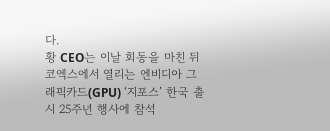다.
황 CEO는 이날 회동을 마친 뒤 코엑스에서 열리는 엔비디아 그래픽카드(GPU) ‘지포스’ 한국 출시 25주년 행사에 참석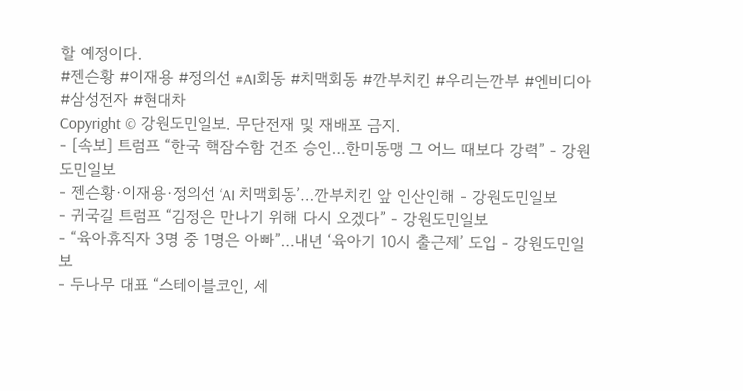할 예정이다.
#젠슨황 #이재용 #정의선 #AI회동 #치맥회동 #깐부치킨 #우리는깐부 #엔비디아 #삼성전자 #현대차
Copyright © 강원도민일보. 무단전재 및 재배포 금지.
- [속보] 트럼프 “한국 핵잠수함 건조 승인…한미동맹 그 어느 때보다 강력” - 강원도민일보
- 젠슨황·이재용·정의선 ‘AI 치맥회동’…깐부치킨 앞 인산인해 - 강원도민일보
- 귀국길 트럼프 “김정은 만나기 위해 다시 오겠다” - 강원도민일보
- “육아휴직자 3명 중 1명은 아빠”…내년 ‘육아기 10시 출근제’ 도입 - 강원도민일보
- 두나무 대표 “스테이블코인, 세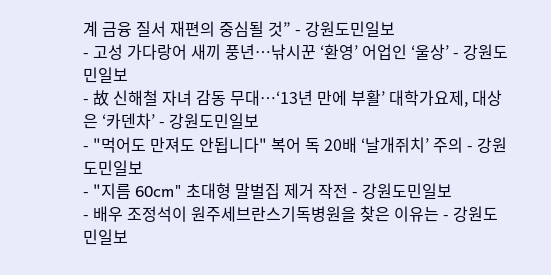계 금융 질서 재편의 중심될 것” - 강원도민일보
- 고성 가다랑어 새끼 풍년…낚시꾼 ‘환영’ 어업인 ‘울상’ - 강원도민일보
- 故 신해철 자녀 감동 무대…‘13년 만에 부활’ 대학가요제, 대상은 ‘카덴차’ - 강원도민일보
- "먹어도 만져도 안됩니다" 복어 독 20배 ‘날개쥐치’ 주의 - 강원도민일보
- "지름 60cm" 초대형 말벌집 제거 작전 - 강원도민일보
- 배우 조정석이 원주세브란스기독병원을 찾은 이유는 - 강원도민일보